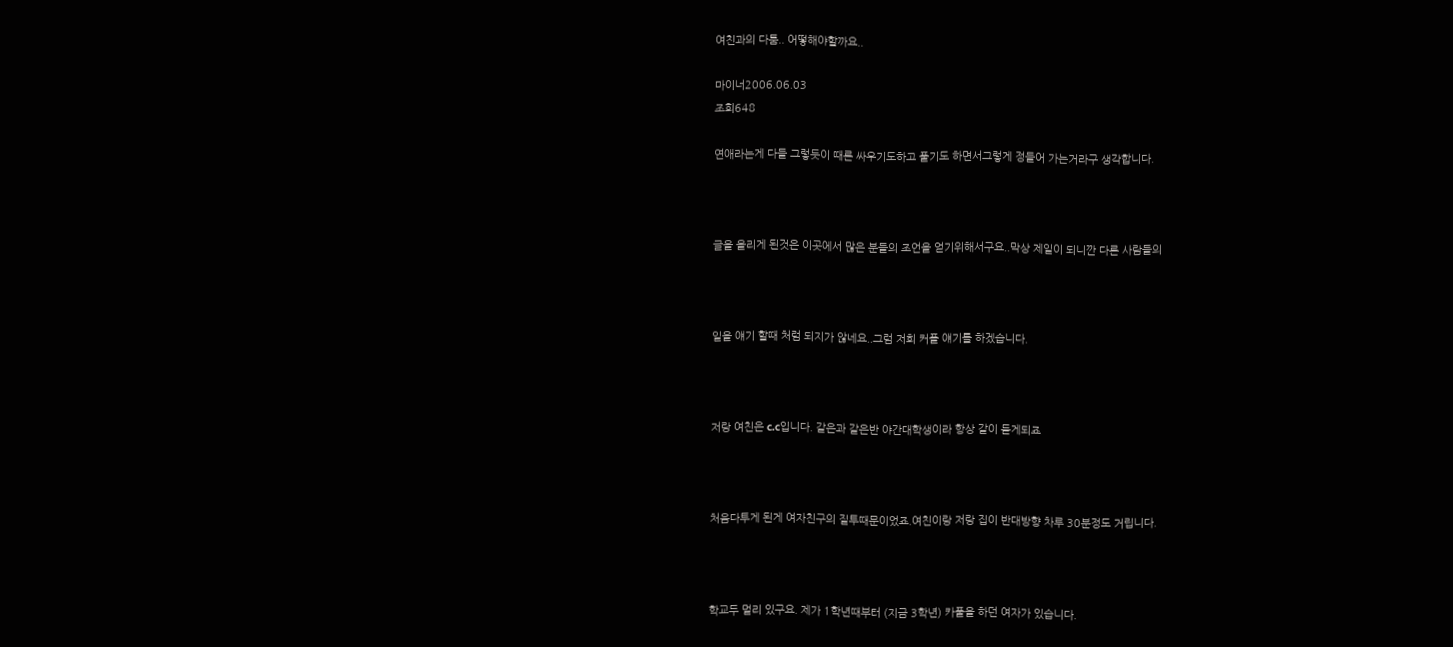여친과의 다툼.. 어떻해야할까요..

마이너2006.06.03
조회648

연애라는게 다들 그렇듯이 때론 싸우기도하고 풀기도 하면서그렇게 정들어 가는거라구 생각합니다.



글을 올리게 된것은 이곳에서 많은 분들의 조언을 얻기위해서구요..막상 제일이 되니깐 다른 사람들의



일을 얘기 할때 처럼 되지가 않네요..그럼 저희 커플 얘기를 하겠습니다.



저랑 여친은 c.c입니다. 같은과 같은반 야간대학생이라 항상 같이 듣게되죠



처음다투게 된게 여자친구의 질투때문이었죠.여친이랑 저랑 집이 반대방향 차루 30분정도 거립니다.



학교두 멀리 있구요. 제가 1학년때부터 (지금 3학년) 카풀을 하던 여자가 있습니다.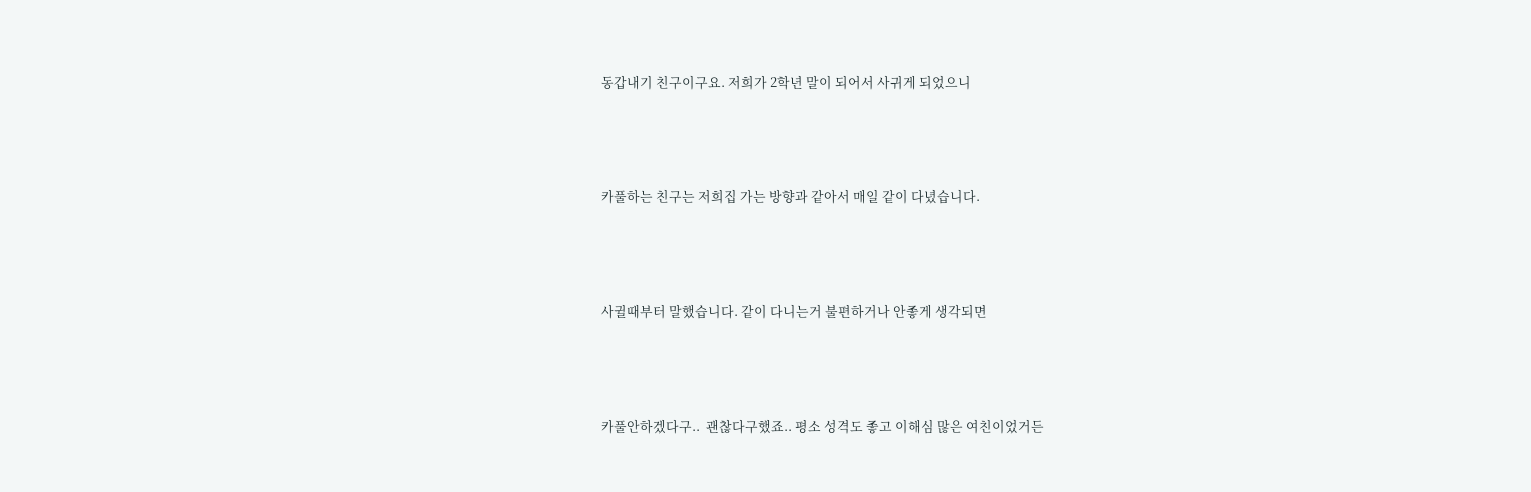동갑내기 친구이구요. 저희가 2학년 말이 되어서 사귀게 되었으니



카풀하는 친구는 저희집 가는 방향과 같아서 매일 같이 다녔습니다.



사귈때부터 말했습니다. 같이 다니는거 불편하거나 안좋게 생각되면



카풀안하겠다구..  괜찮다구했죠.. 평소 성격도 좋고 이해심 많은 여친이었거든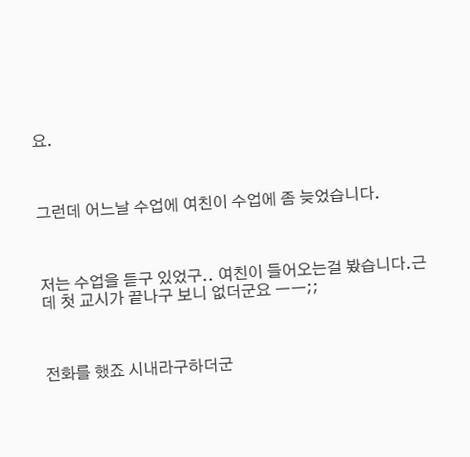요.



그런데 어느날 수업에 여친이 수업에 좀 늦었습니다.



저는 수업을 듣구 있었구.. 여친이 들어오는걸 봤습니다.근데 첫 교시가 끝나구 보니 없더군요 ㅡㅡ;;



전화를 했죠 시내라구하더군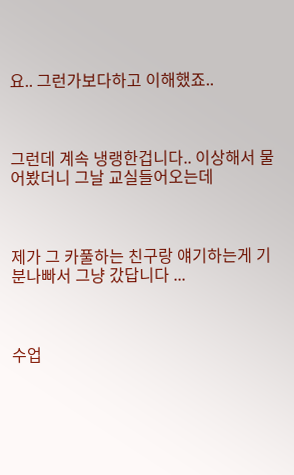요.. 그런가보다하고 이해했죠..



그런데 계속 냉랭한겁니다.. 이상해서 물어봤더니 그날 교실들어오는데



제가 그 카풀하는 친구랑 얘기하는게 기분나빠서 그냥 갔답니다 ...



수업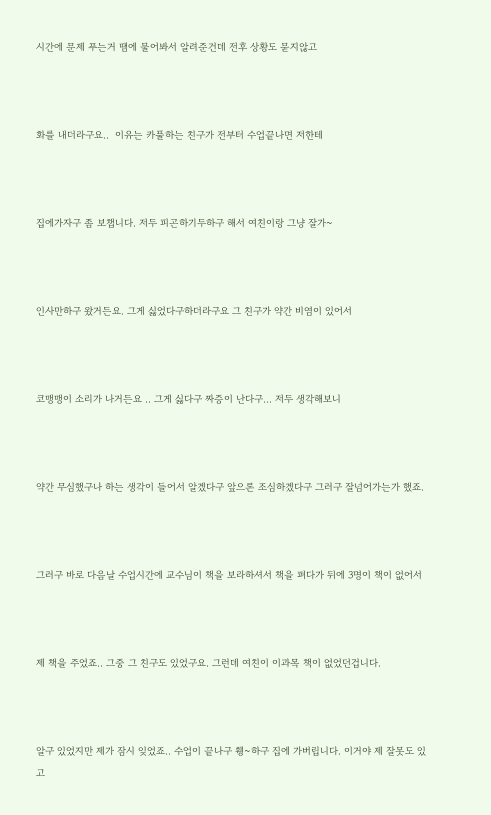시간에 문제 푸는거 땜에 물어봐서 알려준건데 전후 상황도 묻지않고



화를 내더라구요..  이유는 카풀하는 친구가 전부터 수업끝나면 저한테



집에가자구 좀 보챕니다. 저두 피곤하기두하구 해서 여친이랑 그냥 잘가~



인사만하구 왔거든요. 그게 싫었다구하더라구요 그 친구가 약간 비염이 있어서



코맹맹이 소리가 나거든요 .. 그게 싫다구 짜증이 난다구... 저두 생각해보니



약간 무심했구나 하는 생각이 들어서 알겠다구 앞으론 조심하겠다구 그러구 잘넘어가는가 했죠.



그러구 바로 다음날 수업시간에 교수님이 책을 보라하셔서 책을 펴다가 뒤에 3명이 책이 없어서



제 책을 주었죠.. 그중 그 친구도 있었구요. 그런데 여친이 이과목 책이 없었던겁니다.



알구 있었지만 제가 잠시 잊었죠.. 수업이 끝나구 휑~하구 집에 가버립니다. 이거야 제 잘못도 있고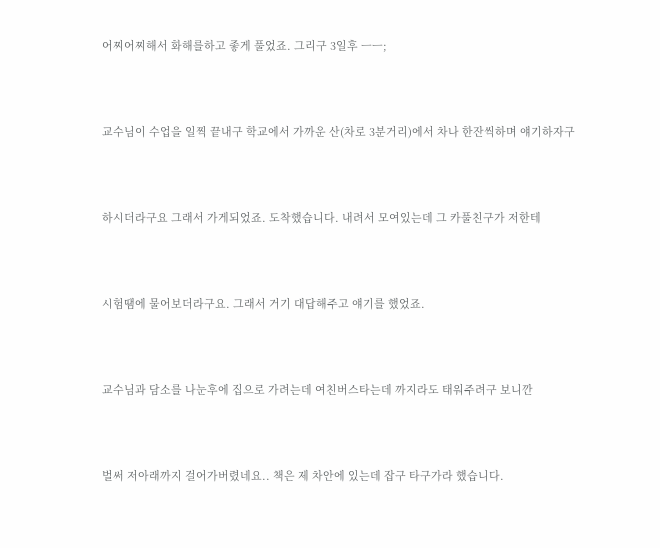어찌어찌해서 화해를하고 좋게 풀었죠. 그리구 3일후 ㅡㅡ;



교수님이 수업을 일찍 끝내구 학교에서 가까운 산(차로 3분거리)에서 차나 한잔씩하며 얘기하자구



하시더라구요 그래서 가게되었죠. 도착했습니다. 내려서 모여있는데 그 카풀친구가 저한테



시험땜에 물어보더라구요. 그래서 거기 대답해주고 얘기를 했었죠.



교수님과 담소를 나눈후에 집으로 가려는데 여친버스타는데 까지라도 태워주려구 보니깐



벌써 저아래까지 걸어가버렸네요.. 책은 제 차안에 있는데 잡구 타구가라 했습니다.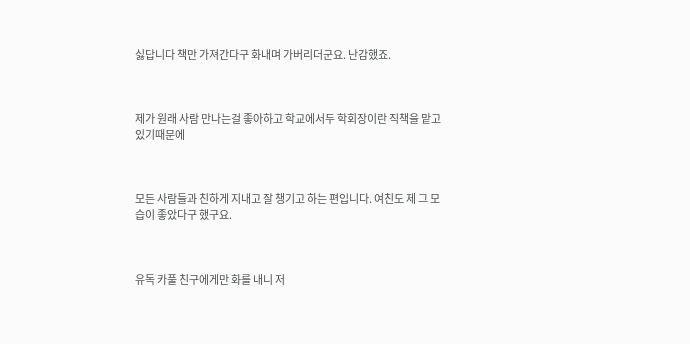싫답니다 책만 가져간다구 화내며 가버리더군요. 난감했죠.



제가 원래 사람 만나는걸 좋아하고 학교에서두 학회장이란 직책을 맡고 있기때문에



모든 사람들과 친하게 지내고 잘 챙기고 하는 편입니다. 여친도 제 그 모습이 좋았다구 했구요.



유독 카풀 친구에게만 화를 내니 저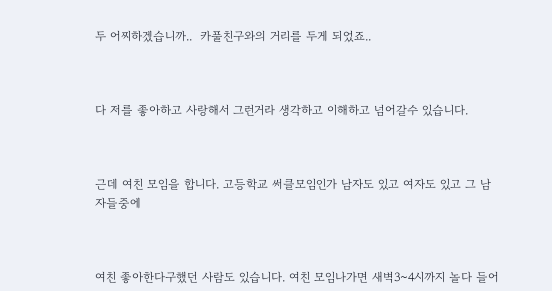두 어찌하겠습니까..  카풀친구와의 거리를 두게 되었죠..



다 저를 좋아하고 사랑해서 그런거라 생각하고 이해하고 넘어갈수 있습니다.



근데 여친 모임을 합니다. 고등학교 써클모임인가 남자도 있고 여자도 있고 그 남자들중에



여친 좋아한다구했던 사람도 있습니다. 여친 모임나가면 새벽3~4시까지 놀다 들어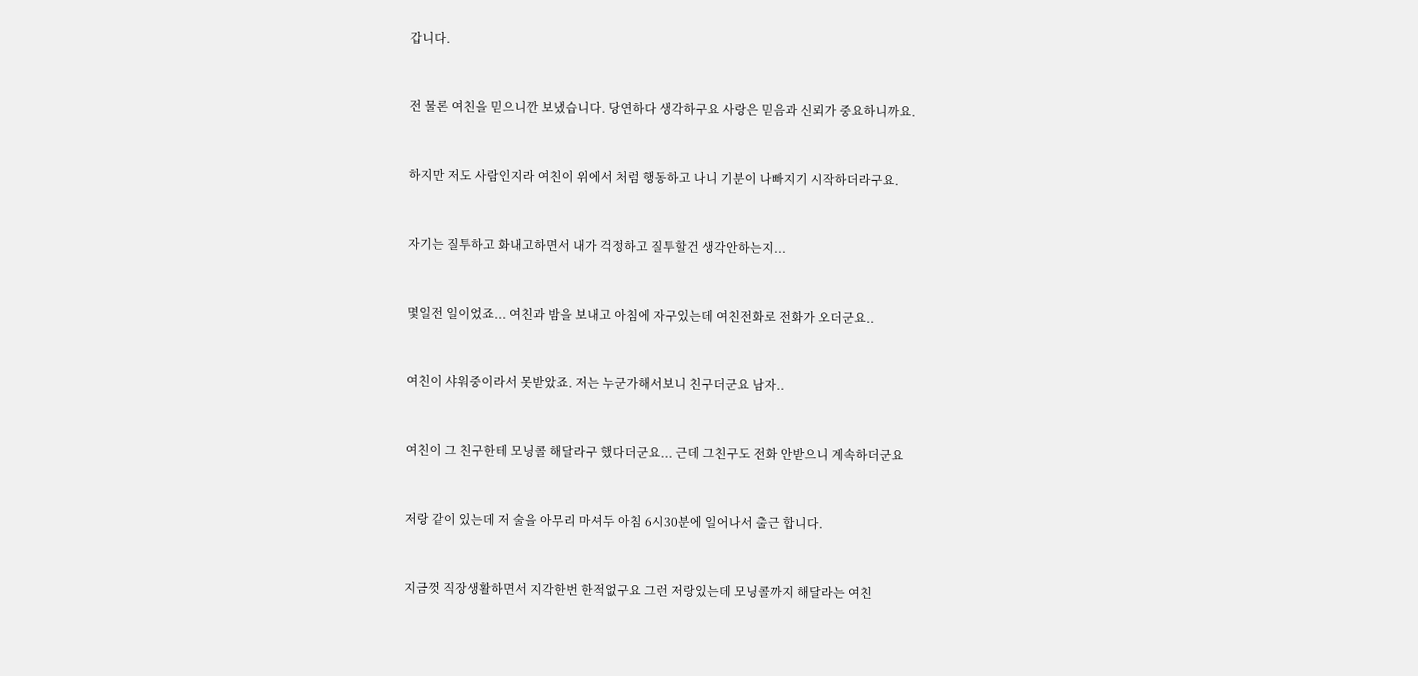갑니다.



전 물론 여친을 믿으니깐 보냈습니다. 당연하다 생각하구요 사랑은 믿음과 신뢰가 중요하니까요.



하지만 저도 사람인지라 여친이 위에서 처럼 행동하고 나니 기분이 나빠지기 시작하더라구요.



자기는 질투하고 화내고하면서 내가 걱정하고 질투할건 생각안하는지...



몇일전 일이었죠... 여친과 밤을 보내고 아침에 자구있는데 여친전화로 전화가 오더군요..



여친이 샤워중이라서 못받았죠. 저는 누군가해서보니 친구더군요 남자..



여친이 그 친구한테 모닝콜 해달라구 했다더군요... 근데 그친구도 전화 안받으니 계속하더군요



저랑 같이 있는데 저 술을 아무리 마셔두 아침 6시30분에 일어나서 출근 합니다.



지금껏 직장생활하면서 지각한번 한적없구요 그런 저랑있는데 모닝콜까지 해달라는 여친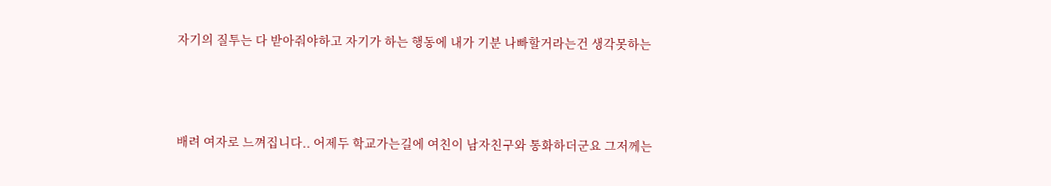자기의 질투는 다 받아줘야하고 자기가 하는 행동에 내가 기분 나빠할거라는건 생각못하는



배려 여자로 느껴집니다.. 어제두 학교가는길에 여친이 남자친구와 통화하더군요 그저께는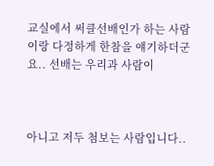교실에서 써클선배인가 하는 사람이랑 다정하게 한참을 얘기하더군요.. 선배는 우리과 사람이



아니고 저두 첨보는 사람입니다..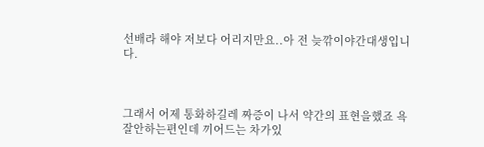선배라 해야 저보다 어리지만요..아 전 늦깎이야간대생입니다.



그래서 어제 통화하길레 짜증이 나서 약간의 표현을했죠 욕잘안하는편인데 끼어드는 차가있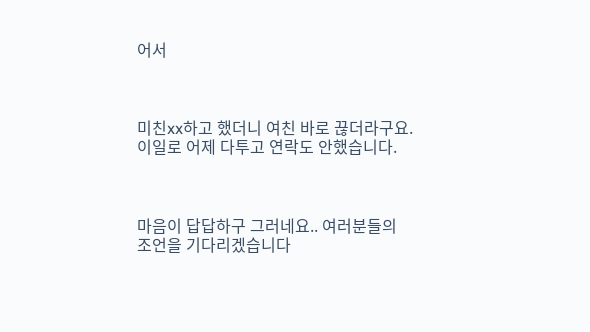어서



미친xx하고 했더니 여친 바로 끊더라구요. 이일로 어제 다투고 연락도 안했습니다.



마음이 답답하구 그러네요.. 여러분들의 조언을 기다리겠습니다